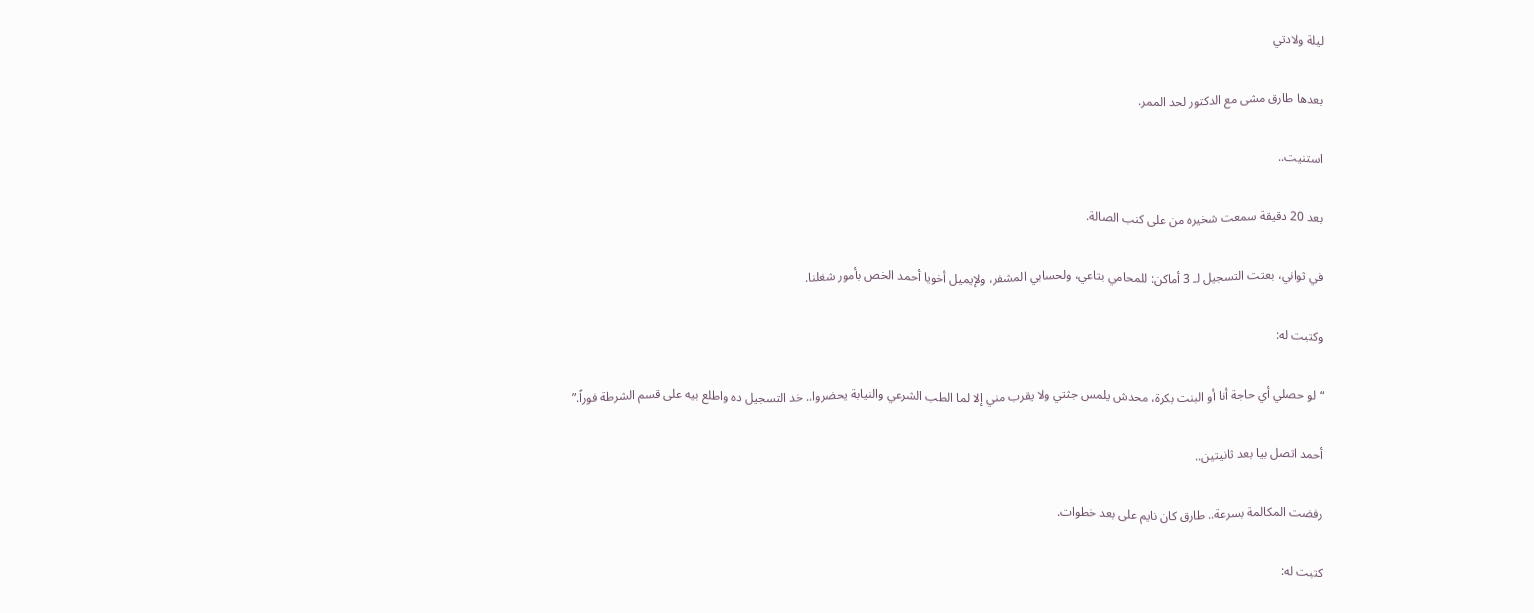ليلة ولادتي

بعدها طارق مشى مع الدكتور لحد الممر.

استنيت..

بعد 20 دقيقة سمعت شخيره من على كنب الصالة.

في ثواني، بعتت التسجيل لـ 3 أماكن: للمحامي بتاعي، ولحسابي المشفر، ولإيميل أخويا أحمد الخص بأمور شغلنا.

وكتبت له:

“لو حصلي أي حاجة أنا أو البنت بكرة، محدش يلمس جثتي ولا يقرب مني إلا لما الطب الشرعي والنيابة يحضروا.. خد التسجيل ده واطلع بيه على قسم الشرطة فوراً.”

أحمد اتصل بيا بعد ثانيتين..

رفضت المكالمة بسرعة.. طارق كان نايم على بعد خطوات.

كتبت له: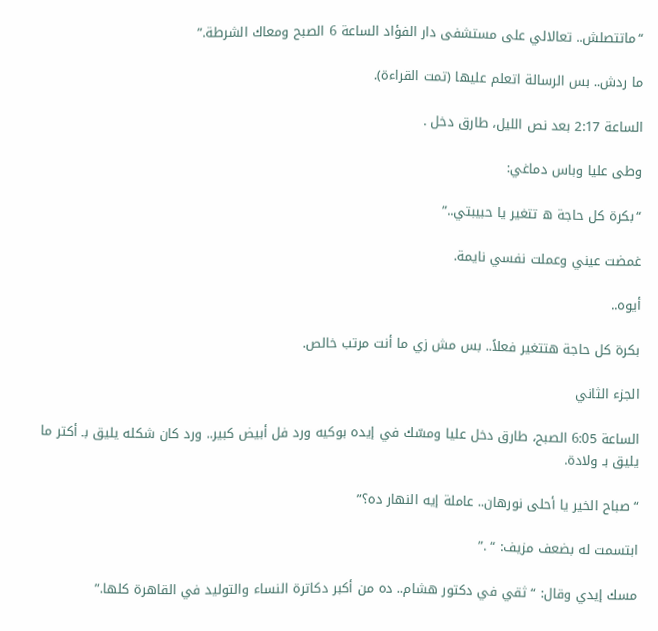“ماتتصلش.. تعالالي على مستشفى دار الفؤاد الساعة 6 الصبح ومعاك الشرطة.”

ما ردش.. بس الرسالة اتعلم عليها (تمت القراءة).

الساعة 2:17 بعد نص الليل، طارق دخل .

وطى عليا وباس دماغي:

“بكرة كل حاجة ه تتغير يا حبيبتي..”

غمضت عيني وعملت نفسي نايمة.

أيوه..

بكرة كل حاجة هتتغير فعلاً.. بس مش زي ما أنت مرتب خالص.

الجزء الثاني

الساعة 6:05 الصبح، طارق دخل عليا ومسّك في إيده بوكيه ورد فل أبيض كبير.. ورد كان شكله يليق بـ أكتر ما يليق بـ ولادة.

“صباح الخير يا أحلى نورهان.. عاملة إيه النهار ده؟”

ابتسمت له بضعف مزيف: “ .”

مسك إيدي وقال: “ثقي في دكتور هشام.. ده من أكبر دكاترة النساء والتوليد في القاهرة كلها.”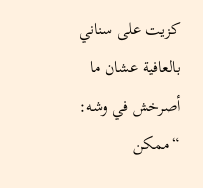كزيت على سناني بالعافية عشان ما أصرخش في وشه: “ممكن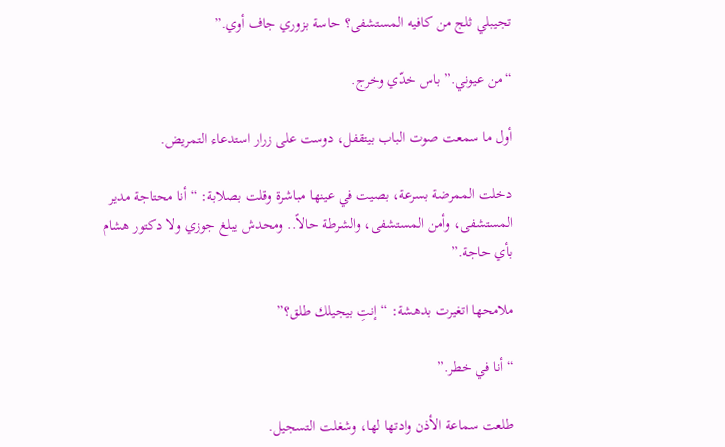تجيبلي ثلج من كافيه المستشفى؟ حاسة بزوري جاف أوي.”

“من عيوني.” باس خدّي وخرج.

أول ما سمعت صوت الباب بيتقفل، دوست على زرار استدعاء التمريض.

دخلت الممرضة بسرعة، بصيت في عينها مباشرة وقلت بصلابة: “أنا محتاجة مدير المستشفى، وأمن المستشفى، والشرطة حالاً.. ومحدش يبلغ جوزي ولا دكتور هشام بأي حاجة.”

ملامحها اتغيرت بدهشة: “إنتِ بيجيلك طلق؟”

“أنا في خطر.”

طلعت سماعة الأذن وادتها لها، وشغلت التسجيل.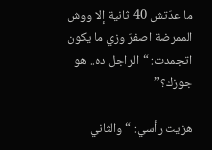ما عدّتش 40 ثانية إلا ووش الممرضة اصفرّ وزي ما يكون اتجمدت: “الراجل ده.. هو جوزك؟”

هزيت رأسي: “والثاني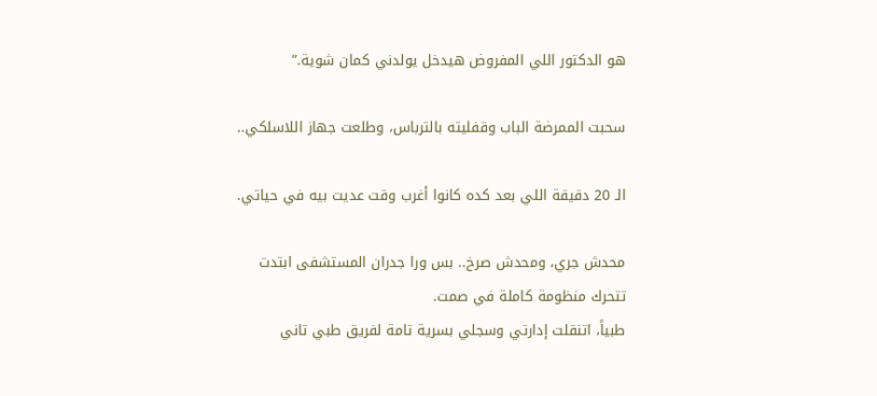هو الدكتور اللي المفروض هيدخل يولدني كمان شوية.”

سحبت الممرضة الباب وقفليته بالترباس، وطلعت جهاز اللاسلكي..

الـ 20 دقيقة اللي بعد كده كانوا أغرب وقت عديت بيه في حياتي.

محدش جري، ومحدش صرخ.. بس ورا جدران المستشفى ابتدت تتحرك منظومة كاملة في صمت.
طبياً، اتنقلت إدارتي وسجلي بسرية تامة لفريق طبي تاني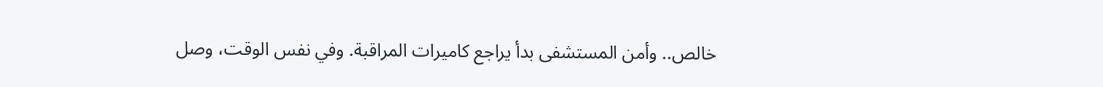خالص.. وأمن المستشفى بدأ يراجع كاميرات المراقبة. وفي نفس الوقت، وصل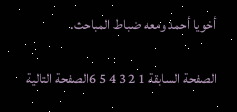أخويا أحمد ومعه ضباط المباحث.

الصفحة السابقة 1 2 3 4 5 6الصفحة التالية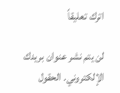اترك تعليقاً

لن يتم نشر عنوان بريدك الإلكتروني. الحقول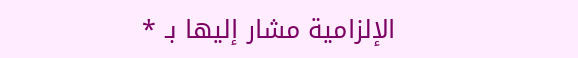الإلزامية مشار إليها بـ *